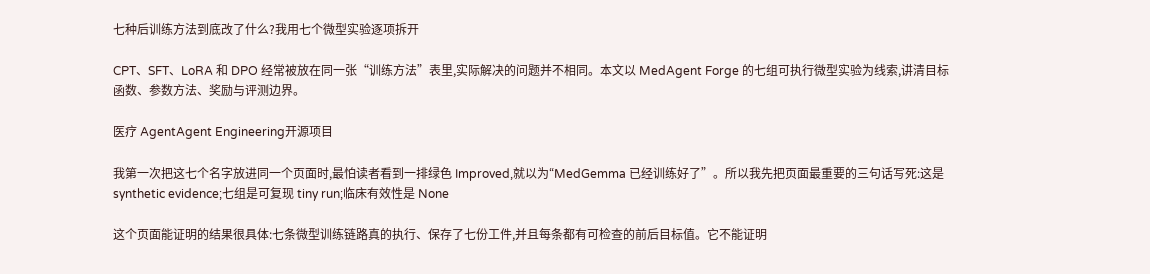七种后训练方法到底改了什么?我用七个微型实验逐项拆开

CPT、SFT、LoRA 和 DPO 经常被放在同一张“训练方法”表里,实际解决的问题并不相同。本文以 MedAgent Forge 的七组可执行微型实验为线索,讲清目标函数、参数方法、奖励与评测边界。

医疗 AgentAgent Engineering开源项目

我第一次把这七个名字放进同一个页面时,最怕读者看到一排绿色 Improved,就以为“MedGemma 已经训练好了”。所以我先把页面最重要的三句话写死:这是 synthetic evidence;七组是可复现 tiny run;临床有效性是 None

这个页面能证明的结果很具体:七条微型训练链路真的执行、保存了七份工件,并且每条都有可检查的前后目标值。它不能证明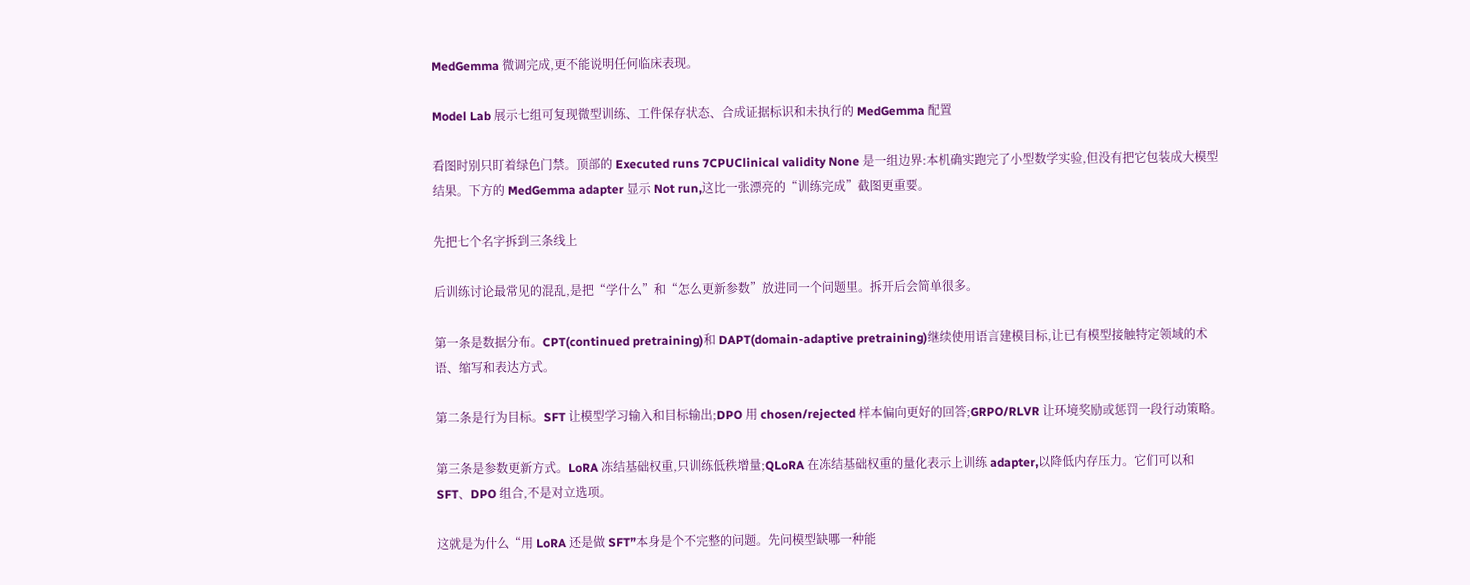MedGemma 微调完成,更不能说明任何临床表现。

Model Lab 展示七组可复现微型训练、工件保存状态、合成证据标识和未执行的 MedGemma 配置

看图时别只盯着绿色门禁。顶部的 Executed runs 7CPUClinical validity None 是一组边界:本机确实跑完了小型数学实验,但没有把它包装成大模型结果。下方的 MedGemma adapter 显示 Not run,这比一张漂亮的“训练完成”截图更重要。

先把七个名字拆到三条线上

后训练讨论最常见的混乱,是把“学什么”和“怎么更新参数”放进同一个问题里。拆开后会简单很多。

第一条是数据分布。CPT(continued pretraining)和 DAPT(domain-adaptive pretraining)继续使用语言建模目标,让已有模型接触特定领域的术语、缩写和表达方式。

第二条是行为目标。SFT 让模型学习输入和目标输出;DPO 用 chosen/rejected 样本偏向更好的回答;GRPO/RLVR 让环境奖励或惩罚一段行动策略。

第三条是参数更新方式。LoRA 冻结基础权重,只训练低秩增量;QLoRA 在冻结基础权重的量化表示上训练 adapter,以降低内存压力。它们可以和 SFT、DPO 组合,不是对立选项。

这就是为什么“用 LoRA 还是做 SFT”本身是个不完整的问题。先问模型缺哪一种能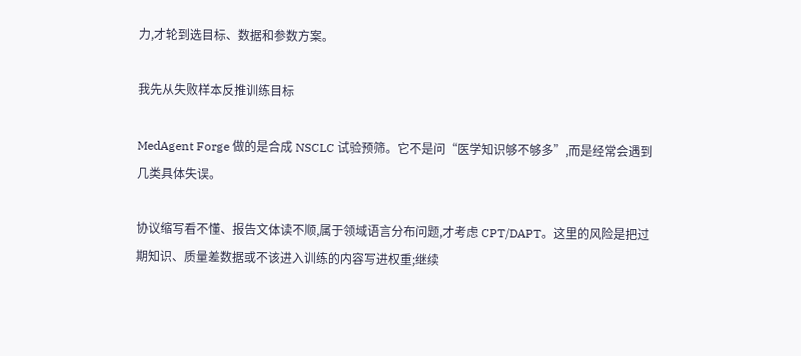力,才轮到选目标、数据和参数方案。

我先从失败样本反推训练目标

MedAgent Forge 做的是合成 NSCLC 试验预筛。它不是问“医学知识够不够多”,而是经常会遇到几类具体失误。

协议缩写看不懂、报告文体读不顺,属于领域语言分布问题,才考虑 CPT/DAPT。这里的风险是把过期知识、质量差数据或不该进入训练的内容写进权重;继续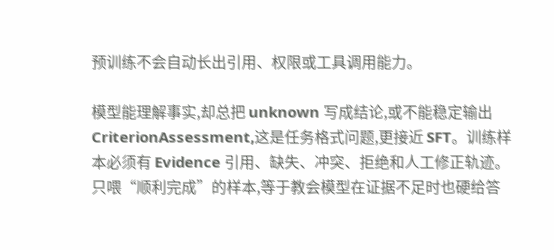预训练不会自动长出引用、权限或工具调用能力。

模型能理解事实,却总把 unknown 写成结论,或不能稳定输出 CriterionAssessment,这是任务格式问题,更接近 SFT。训练样本必须有 Evidence 引用、缺失、冲突、拒绝和人工修正轨迹。只喂“顺利完成”的样本,等于教会模型在证据不足时也硬给答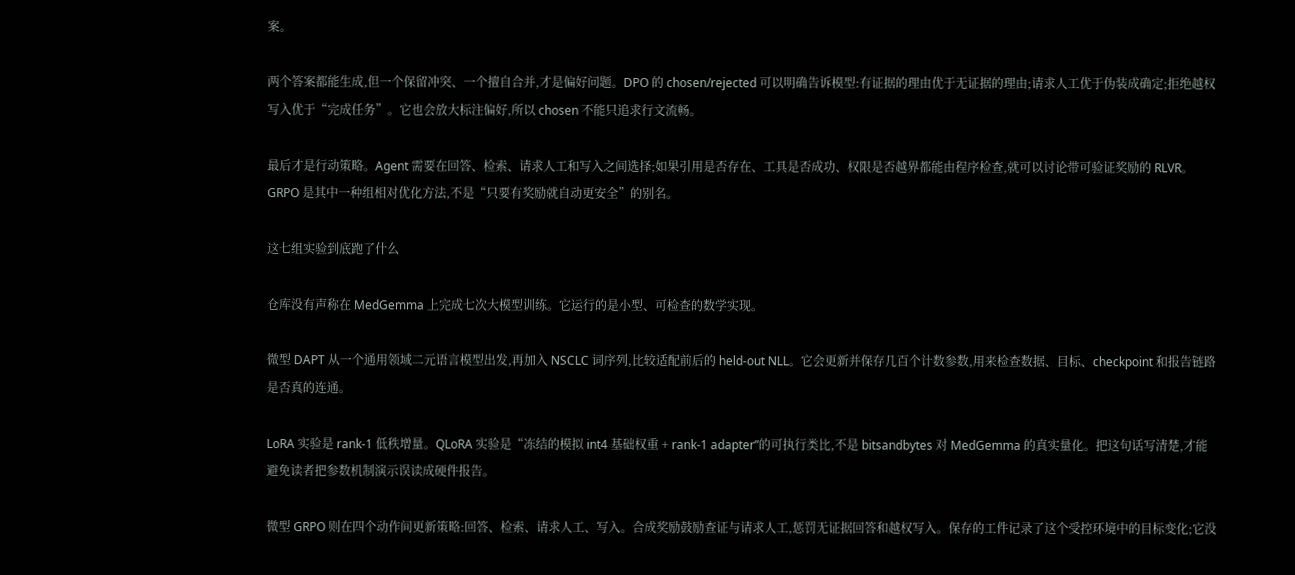案。

两个答案都能生成,但一个保留冲突、一个擅自合并,才是偏好问题。DPO 的 chosen/rejected 可以明确告诉模型:有证据的理由优于无证据的理由;请求人工优于伪装成确定;拒绝越权写入优于“完成任务”。它也会放大标注偏好,所以 chosen 不能只追求行文流畅。

最后才是行动策略。Agent 需要在回答、检索、请求人工和写入之间选择;如果引用是否存在、工具是否成功、权限是否越界都能由程序检查,就可以讨论带可验证奖励的 RLVR。GRPO 是其中一种组相对优化方法,不是“只要有奖励就自动更安全”的别名。

这七组实验到底跑了什么

仓库没有声称在 MedGemma 上完成七次大模型训练。它运行的是小型、可检查的数学实现。

微型 DAPT 从一个通用领域二元语言模型出发,再加入 NSCLC 词序列,比较适配前后的 held-out NLL。它会更新并保存几百个计数参数,用来检查数据、目标、checkpoint 和报告链路是否真的连通。

LoRA 实验是 rank-1 低秩增量。QLoRA 实验是“冻结的模拟 int4 基础权重 + rank-1 adapter”的可执行类比,不是 bitsandbytes 对 MedGemma 的真实量化。把这句话写清楚,才能避免读者把参数机制演示误读成硬件报告。

微型 GRPO 则在四个动作间更新策略:回答、检索、请求人工、写入。合成奖励鼓励查证与请求人工,惩罚无证据回答和越权写入。保存的工件记录了这个受控环境中的目标变化;它没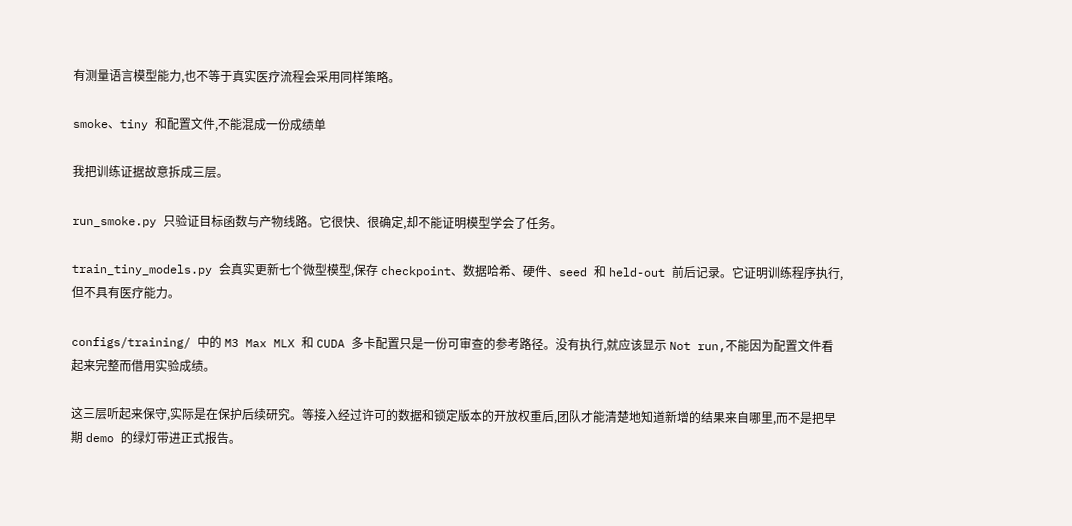有测量语言模型能力,也不等于真实医疗流程会采用同样策略。

smoke、tiny 和配置文件,不能混成一份成绩单

我把训练证据故意拆成三层。

run_smoke.py 只验证目标函数与产物线路。它很快、很确定,却不能证明模型学会了任务。

train_tiny_models.py 会真实更新七个微型模型,保存 checkpoint、数据哈希、硬件、seed 和 held-out 前后记录。它证明训练程序执行,但不具有医疗能力。

configs/training/ 中的 M3 Max MLX 和 CUDA 多卡配置只是一份可审查的参考路径。没有执行,就应该显示 Not run,不能因为配置文件看起来完整而借用实验成绩。

这三层听起来保守,实际是在保护后续研究。等接入经过许可的数据和锁定版本的开放权重后,团队才能清楚地知道新增的结果来自哪里,而不是把早期 demo 的绿灯带进正式报告。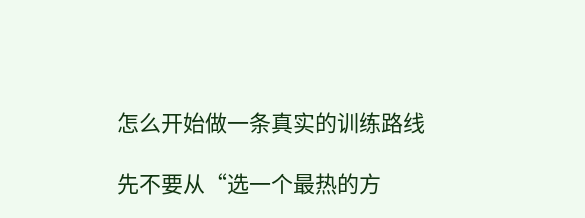怎么开始做一条真实的训练路线

先不要从“选一个最热的方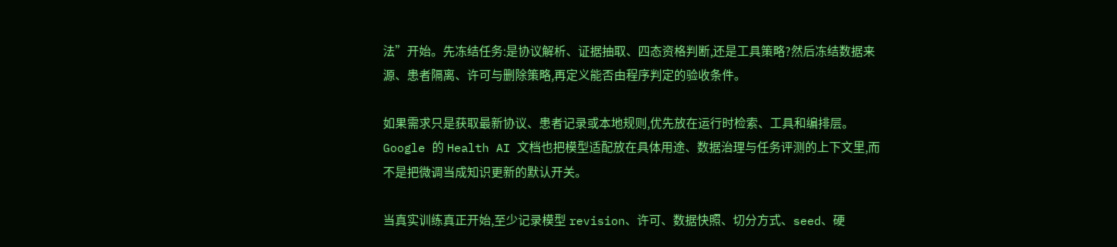法”开始。先冻结任务:是协议解析、证据抽取、四态资格判断,还是工具策略?然后冻结数据来源、患者隔离、许可与删除策略,再定义能否由程序判定的验收条件。

如果需求只是获取最新协议、患者记录或本地规则,优先放在运行时检索、工具和编排层。Google 的 Health AI 文档也把模型适配放在具体用途、数据治理与任务评测的上下文里,而不是把微调当成知识更新的默认开关。

当真实训练真正开始,至少记录模型 revision、许可、数据快照、切分方式、seed、硬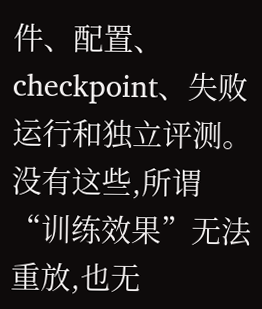件、配置、checkpoint、失败运行和独立评测。没有这些,所谓“训练效果”无法重放,也无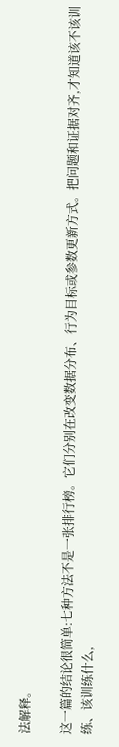法解释。

这一篇的结论很简单:七种方法不是一张排行榜。它们分别在改变数据分布、行为目标或参数更新方式。把问题和证据对齐,才知道该不该训练、该训练什么,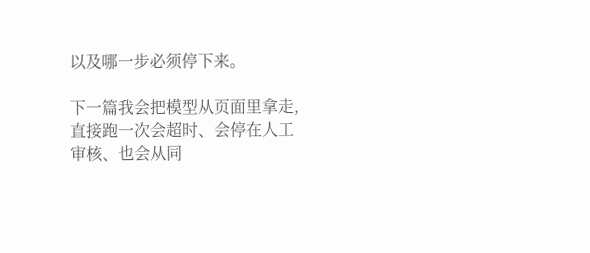以及哪一步必须停下来。

下一篇我会把模型从页面里拿走,直接跑一次会超时、会停在人工审核、也会从同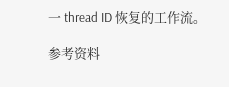一 thread ID 恢复的工作流。

参考资料